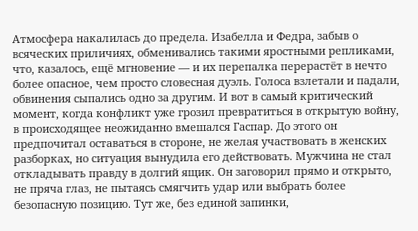Атмосфера накалилась до предела. Изабелла и Федра, забыв о всяческих приличиях, обменивались такими яростными репликами, что, казалось, ещё мгновение — и их перепалка перерастёт в нечто более опасное, чем просто словесная дуэль. Голоса взлетали и падали, обвинения сыпались одно за другим. И вот в самый критический момент, когда конфликт уже грозил превратиться в открытую войну, в происходящее неожиданно вмешался Гаспар. До этого он предпочитал оставаться в стороне, не желая участвовать в женских разборках, но ситуация вынудила его действовать. Мужчина не стал откладывать правду в долгий ящик. Он заговорил прямо и открыто, не пряча глаз, не пытаясь смягчить удар или выбрать более безопасную позицию. Тут же, без единой запинки,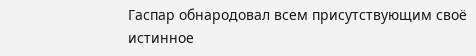Гаспар обнародовал всем присутствующим своё истинное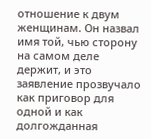отношение к двум женщинам. Он назвал имя той, чью сторону на самом деле держит, и это заявление прозвучало как приговор для одной и как долгожданная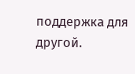поддержка для другой.